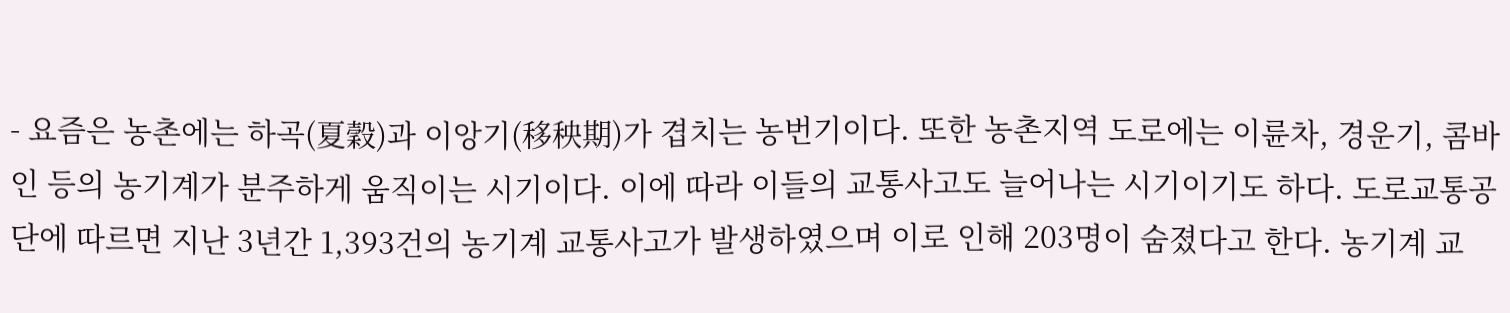- 요즘은 농촌에는 하곡(夏穀)과 이앙기(移秧期)가 겹치는 농번기이다. 또한 농촌지역 도로에는 이륜차, 경운기, 콤바인 등의 농기계가 분주하게 움직이는 시기이다. 이에 따라 이들의 교통사고도 늘어나는 시기이기도 하다. 도로교통공단에 따르면 지난 3년간 1,393건의 농기계 교통사고가 발생하였으며 이로 인해 203명이 숨졌다고 한다. 농기계 교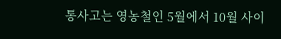통사고는 영농철인 5월에서 10월 사이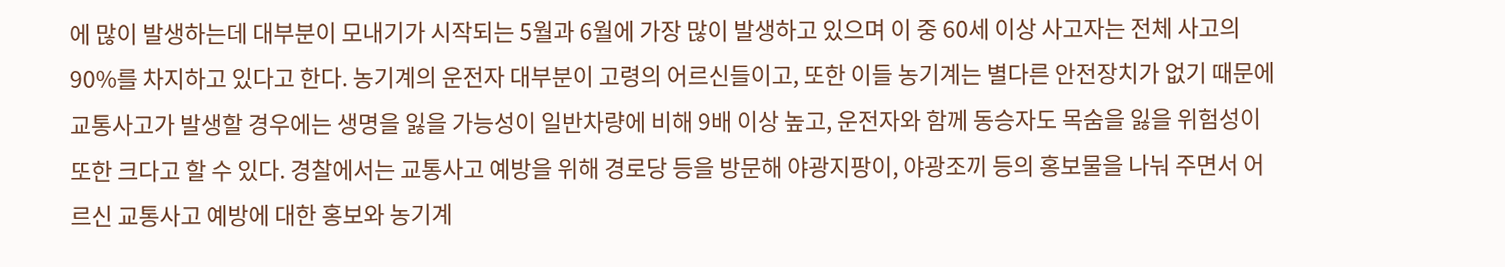에 많이 발생하는데 대부분이 모내기가 시작되는 5월과 6월에 가장 많이 발생하고 있으며 이 중 60세 이상 사고자는 전체 사고의 90%를 차지하고 있다고 한다. 농기계의 운전자 대부분이 고령의 어르신들이고, 또한 이들 농기계는 별다른 안전장치가 없기 때문에 교통사고가 발생할 경우에는 생명을 잃을 가능성이 일반차량에 비해 9배 이상 높고, 운전자와 함께 동승자도 목숨을 잃을 위험성이 또한 크다고 할 수 있다. 경찰에서는 교통사고 예방을 위해 경로당 등을 방문해 야광지팡이, 야광조끼 등의 홍보물을 나눠 주면서 어르신 교통사고 예방에 대한 홍보와 농기계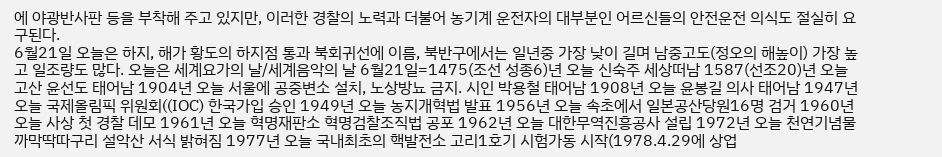에 야광반사판 등을 부착해 주고 있지만, 이러한 경찰의 노력과 더불어 농기계 운전자의 대부분인 어르신들의 안전운전 의식도 절실히 요구된다.
6월21일 오늘은 하지, 해가 황도의 하지점 통과 북회귀선에 이름, 북반구에서는 일년중 가장 낮이 길며 남중고도(정오의 해높이) 가장 높고 일조량도 많다. 오늘은 세계요가의 날/세계음악의 날 6월21일=1475(조선 성종6)년 오늘 신숙주 세상떠남 1587(선조20)년 오늘 고산 윤선도 태어남 1904년 오늘 서울에 공중변소 설치, 노상방뇨 금지. 시인 박용철 태어남 1908년 오늘 윤봉길 의사 태어남 1947년 오늘 국제올림픽 위원회((IOC) 한국가입 승인 1949년 오늘 농지개혁법 발표 1956년 오늘 속초에서 일본공산당원16명 검거 1960년 오늘 사상 첫 경찰 데모 1961년 오늘 혁명재판소 혁명검찰조직법 공포 1962년 오늘 대한무역진흥공사 설립 1972년 오늘 천연기념물 까막딱따구리 설악산 서식 밝혀짐 1977년 오늘 국내최초의 핵발전소 고리1호기 시험가동 시작(1978.4.29에 상업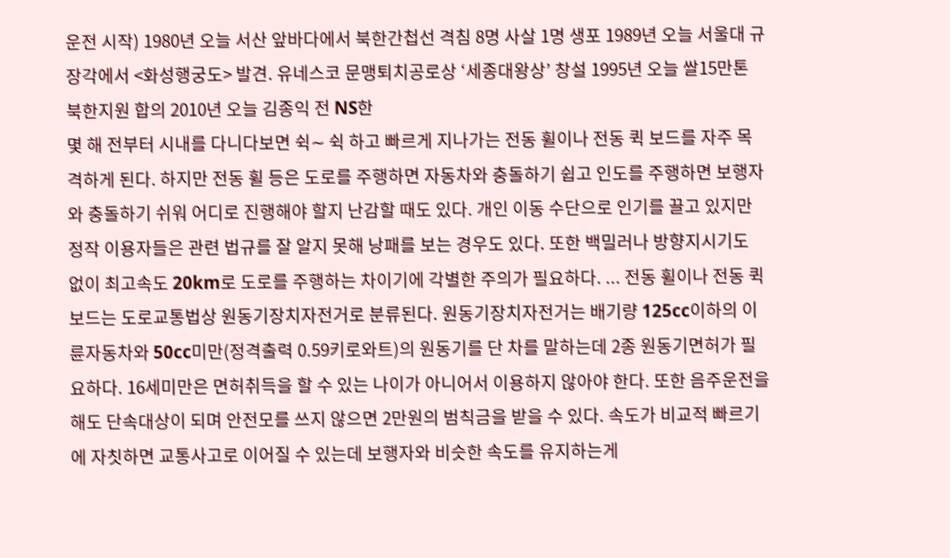운전 시작) 1980년 오늘 서산 앞바다에서 북한간첩선 격침 8명 사살 1명 생포 1989년 오늘 서울대 규장각에서 <화성행궁도> 발견. 유네스코 문맹퇴치공로상 ‘세종대왕상’ 창설 1995년 오늘 쌀15만톤 북한지원 합의 2010년 오늘 김종익 전 NS한
몇 해 전부터 시내를 다니다보면 쉭∼ 쉭 하고 빠르게 지나가는 전동 휠이나 전동 퀵 보드를 자주 목격하게 된다. 하지만 전동 휠 등은 도로를 주행하면 자동차와 충돌하기 쉽고 인도를 주행하면 보행자와 충돌하기 쉬워 어디로 진행해야 할지 난감할 때도 있다. 개인 이동 수단으로 인기를 끌고 있지만 정작 이용자들은 관련 법규를 잘 알지 못해 낭패를 보는 경우도 있다. 또한 백밀러나 방향지시기도 없이 최고속도 20km로 도로를 주행하는 차이기에 각별한 주의가 필요하다. ... 전동 휠이나 전동 퀵 보드는 도로교통법상 원동기장치자전거로 분류된다. 원동기장치자전거는 배기량 125cc이하의 이륜자동차와 50cc미만(정격출력 0.59키로와트)의 원동기를 단 차를 말하는데 2종 원동기면허가 필요하다. 16세미만은 면허취득을 할 수 있는 나이가 아니어서 이용하지 않아야 한다. 또한 음주운전을 해도 단속대상이 되며 안전모를 쓰지 않으면 2만원의 범칙금을 받을 수 있다. 속도가 비교적 빠르기에 자칫하면 교통사고로 이어질 수 있는데 보행자와 비슷한 속도를 유지하는게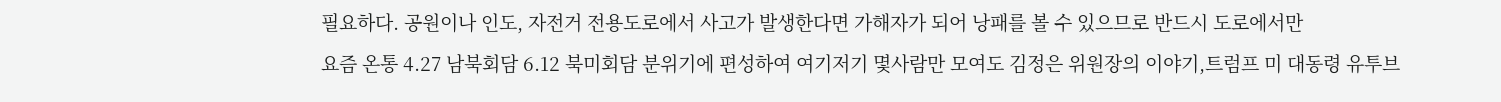필요하다. 공원이나 인도, 자전거 전용도로에서 사고가 발생한다면 가해자가 되어 낭패를 볼 수 있으므로 반드시 도로에서만
요즘 온통 4.27 남북회담 6.12 북미회담 분위기에 편성하여 여기저기 몇사람만 모여도 김정은 위원장의 이야기,트럼프 미 대동령 유투브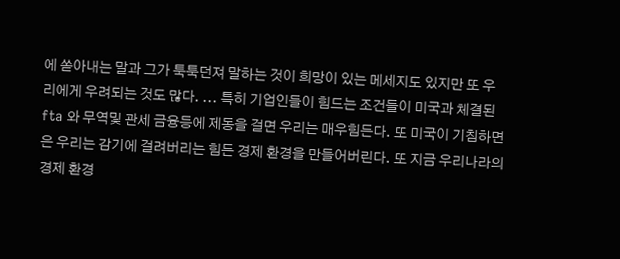에 쏟아내는 말과 그가 툭툭던져 말하는 것이 희망이 있는 메세지도 있지만 또 우리에게 우려되는 것도 많다. ... 특히 기업인들이 힘드는 조건들이 미국과 체결된 fta 와 무역및 관세 금융등에 제동을 걸면 우리는 매우힘든다. 또 미국이 기침하면은 우리는 감기에 걸려버리는 힘든 경제 환경을 만들어버린다. 또 지금 우리나라의 경제 환경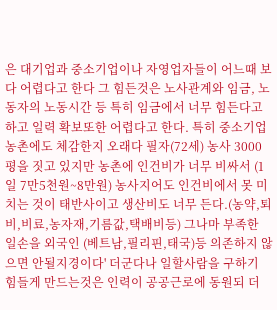은 대기업과 중소기업이나 자영업자들이 어느때 보다 어렵다고 한다 그 힘든것은 노사관계와 임금, 노동자의 노동시간 등 특히 임금에서 너무 힘든다고 하고 일력 확보또한 어렵다고 한다. 특히 중소기업 농촌에도 체감한지 오래다 필자(72세) 농사 3000평을 짓고 있지만 농촌에 인건비가 너무 비싸서 (1일 7만5천원~8만원) 농사지어도 인건비에서 못 미치는 것이 태반사이고 생산비도 너무 든다.(농약,퇴비,비료,농자재,기름값,택배비등) 그나마 부족한 일손을 외국인 (베트남,필리핀,태국)등 의존하지 않으면 안될지경이다' 더군다나 일할사람을 구하기 힘들게 만드는것은 인력이 공공근로에 동원되 더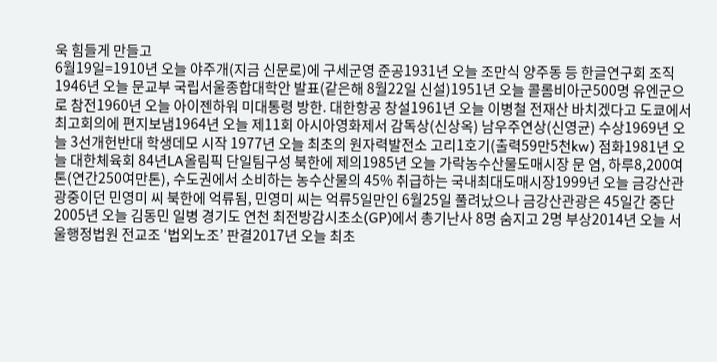욱 힘들게 만들고
6월19일=1910년 오늘 야주개(지금 신문로)에 구세군영 준공1931년 오늘 조만식 양주동 등 한글연구회 조직1946년 오늘 문교부 국립서울종합대학안 발표(같은해 8월22일 신설)1951년 오늘 콜롬비아군500명 유엔군으로 참전1960년 오늘 아이젠하워 미대통령 방한. 대한항공 창설1961년 오늘 이병철 전재산 바치겠다고 도쿄에서 최고회의에 편지보냄1964년 오늘 제11회 아시아영화제서 감독상(신상옥) 남우주연상(신영균) 수상1969년 오늘 3선개헌반대 학생데모 시작 1977년 오늘 최초의 원자력발전소 고리1호기(출력59만5천kw) 점화1981년 오늘 대한체육회 84년LA올림픽 단일팀구성 북한에 제의1985년 오늘 가락농수산물도매시장 문 염, 하루8,200여톤(연간250여만톤), 수도권에서 소비하는 농수산물의 45% 취급하는 국내최대도매시장1999년 오늘 금강산관광중이던 민영미 씨 북한에 억류됨, 민영미 씨는 억류5일만인 6월25일 풀려났으나 금강산관광은 45일간 중단2005년 오늘 김동민 일병 경기도 연천 최전방감시초소(GP)에서 총기난사 8명 숨지고 2명 부상2014년 오늘 서울행정법원 전교조 ‘법외노조’ 판결2017년 오늘 최초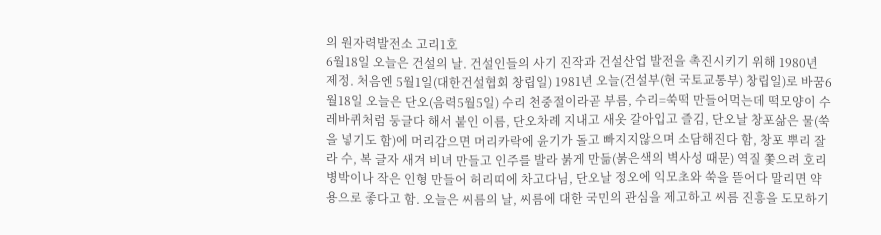의 원자력발전소 고리1호
6월18일 오늘은 건설의 날. 건설인들의 사기 진작과 건설산업 발전을 촉진시키기 위해 1980년 제정. 처음엔 5월1일(대한건설협회 창립일) 1981년 오늘(건설부(현 국토교통부) 창립일)로 바꿈6월18일 오늘은 단오(음력5월5일) 수리 천중절이라곧 부름, 수리=쑥떡 만들어먹는데 떡모양이 수레바퀴처럼 둥글다 해서 붙인 이름, 단오차례 지내고 새옷 갈아입고 즐김, 단오날 창포삶은 물(쑥을 넣기도 함)에 머리감으면 머리카락에 윤기가 돌고 빠지지않으며 소담해진다 함, 창포 뿌리 잘라 수, 복 글자 새겨 비녀 만들고 인주를 발라 붉게 만듦(붉은색의 벽사성 때문) 역질 쫓으려 호리병박이나 작은 인형 만들어 허리띠에 차고다님, 단오날 정오에 익모초와 쑥을 뜯어다 말리면 약용으로 좋다고 함. 오늘은 씨름의 날, 씨름에 대한 국민의 관심을 제고하고 씨름 진흥을 도모하기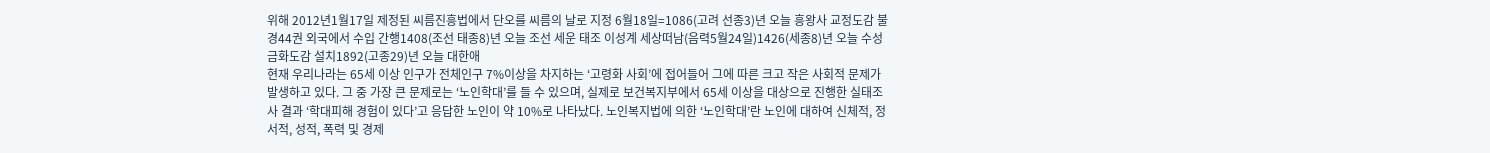위해 2012년1월17일 제정된 씨름진흥법에서 단오를 씨름의 날로 지정 6월18일=1086(고려 선종3)년 오늘 흥왕사 교정도감 불경44권 외국에서 수입 간행1408(조선 태종8)년 오늘 조선 세운 태조 이성계 세상떠남(음력5월24일)1426(세종8)년 오늘 수성금화도감 설치1892(고종29)년 오늘 대한애
현재 우리나라는 65세 이상 인구가 전체인구 7%이상을 차지하는 ‘고령화 사회’에 접어들어 그에 따른 크고 작은 사회적 문제가 발생하고 있다. 그 중 가장 큰 문제로는 ‘노인학대’를 들 수 있으며, 실제로 보건복지부에서 65세 이상을 대상으로 진행한 실태조사 결과 ‘학대피해 경험이 있다’고 응답한 노인이 약 10%로 나타났다. 노인복지법에 의한 ‘노인학대’란 노인에 대하여 신체적, 정서적, 성적, 폭력 및 경제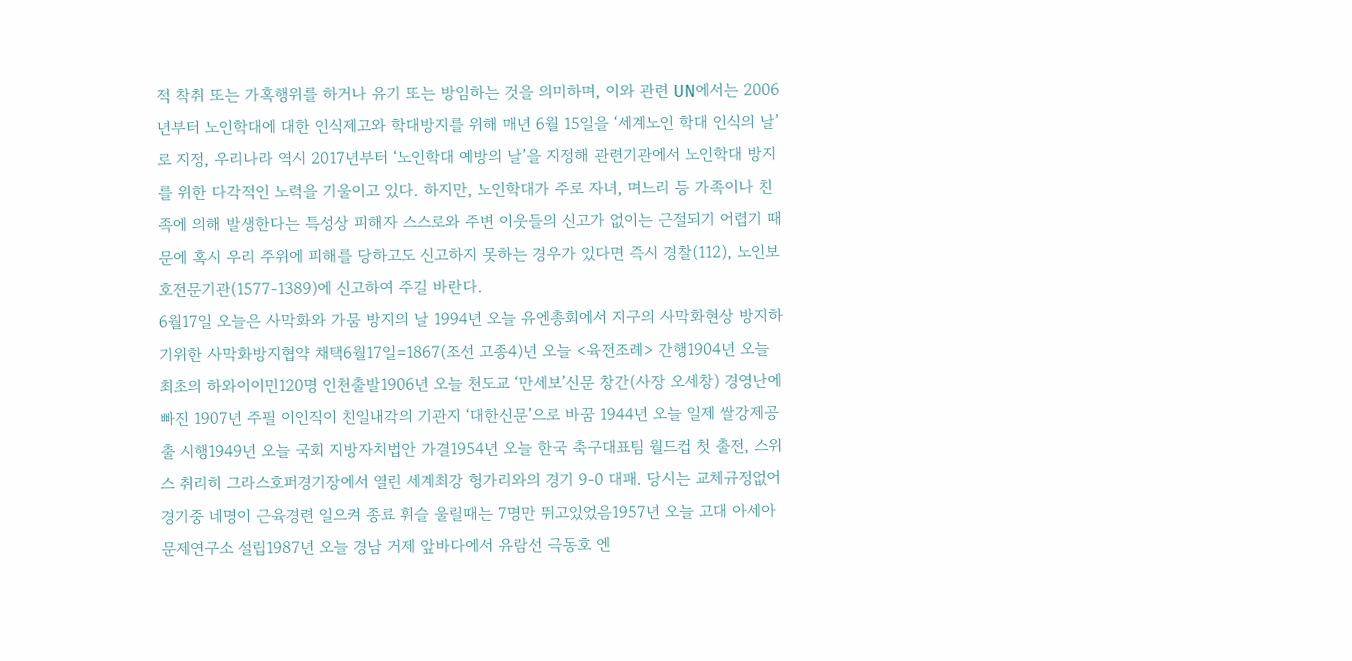적 착취 또는 가혹행위를 하거나 유기 또는 방임하는 것을 의미하며, 이와 관련 UN에서는 2006년부터 노인학대에 대한 인식제고와 학대방지를 위해 매년 6월 15일을 ‘세계노인 학대 인식의 날’로 지정, 우리나라 역시 2017년부터 ‘노인학대 예방의 날’을 지정해 관련기관에서 노인학대 방지를 위한 다각적인 노력을 기울이고 있다. 하지만, 노인학대가 주로 자녀, 며느리 등 가족이나 친족에 의해 발생한다는 특성상 피해자 스스로와 주변 이웃들의 신고가 없이는 근절되기 어렵기 때문에 혹시 우리 주위에 피해를 당하고도 신고하지 못하는 경우가 있다면 즉시 경찰(112), 노인보호전문기관(1577-1389)에 신고하여 주길 바란다.
6월17일 오늘은 사막화와 가뭄 방지의 날 1994년 오늘 유엔총회에서 지구의 사막화현상 방지하기위한 사막화방지협약 채택6월17일=1867(조선 고종4)년 오늘 <육전조례> 간행1904년 오늘 최초의 하와이이민120명 인천출발1906년 오늘 천도교 ‘만세보’신문 창간(사장 오세창) 경영난에 빠진 1907년 주필 이인직이 친일내각의 기관지 ‘대한신문’으로 바꿈 1944년 오늘 일제 쌀강제공출 시행1949년 오늘 국회 지방자치법안 가결1954년 오늘 한국 축구대표팀 월드컵 첫 출전, 스위스 취리히 그라스호퍼경기장에서 열린 세계최강 헝가리와의 경기 9-0 대패. 당시는 교체규정없어 경기중 네명이 근육경련 일으켜 종료 휘슬 울릴때는 7명만 뛰고있었음1957년 오늘 고대 아세아문제연구소 설립1987년 오늘 경남 거제 앞바다에서 유람선 극동호 엔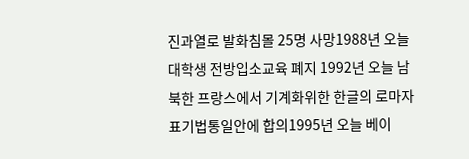진과열로 발화침몰 25명 사망1988년 오늘 대학생 전방입소교육 폐지 1992년 오늘 남북한 프랑스에서 기계화위한 한글의 로마자표기법통일안에 합의1995년 오늘 베이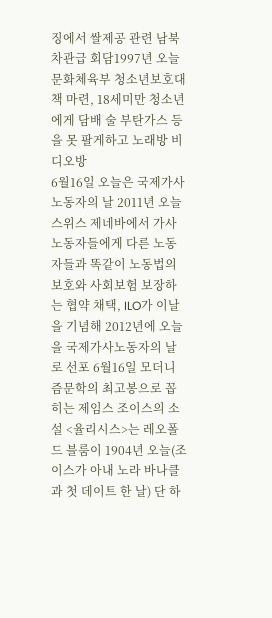징에서 쌀제공 관련 남북차관급 회담1997년 오늘 문화체육부 청소년보호대책 마련, 18세미만 청소년에게 담배 술 부탄가스 등을 못 팔게하고 노래방 비디오방
6월16일 오늘은 국제가사노동자의 날 2011년 오늘 스위스 제네바에서 가사노동자들에게 다른 노동자들과 똑같이 노동법의 보호와 사회보험 보장하는 협약 채택, ILO가 이날을 기념해 2012년에 오늘을 국제가사노동자의 날로 선포 6월16일 모더니즘문학의 최고봉으로 꼽히는 제임스 조이스의 소설 <율리시스>는 레오폴드 블룸이 1904년 오늘(조이스가 아내 노라 바나클과 첫 데이트 한 날) 단 하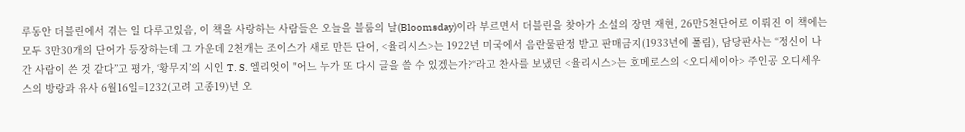루동안 더블린에서 겪는 일 다루고있음, 이 책을 사랑하는 사람들은 오늘을 블룸의 날(Bloomsday)이라 부르면서 더블린을 찾아가 소설의 장면 재현, 26만5천단어로 이뤄진 이 책에는 모두 3만30개의 단어가 등장하는데 그 가운데 2천개는 조이스가 새로 만든 단어, <율리시스>는 1922년 미국에서 음란물판정 받고 판매금지(1933년에 풀림), 담당판사는 “정신이 나간 사람이 쓴 것 같다”고 평가, ‘황무지’의 시인 T. S. 엘리엇이 "어느 누가 또 다시 글을 쓸 수 있겠는가?“라고 찬사를 보냈던 <율리시스>는 호메로스의 <오디세이아> 주인공 오디세우스의 방랑과 유사 6월16일=1232(고려 고종19)년 오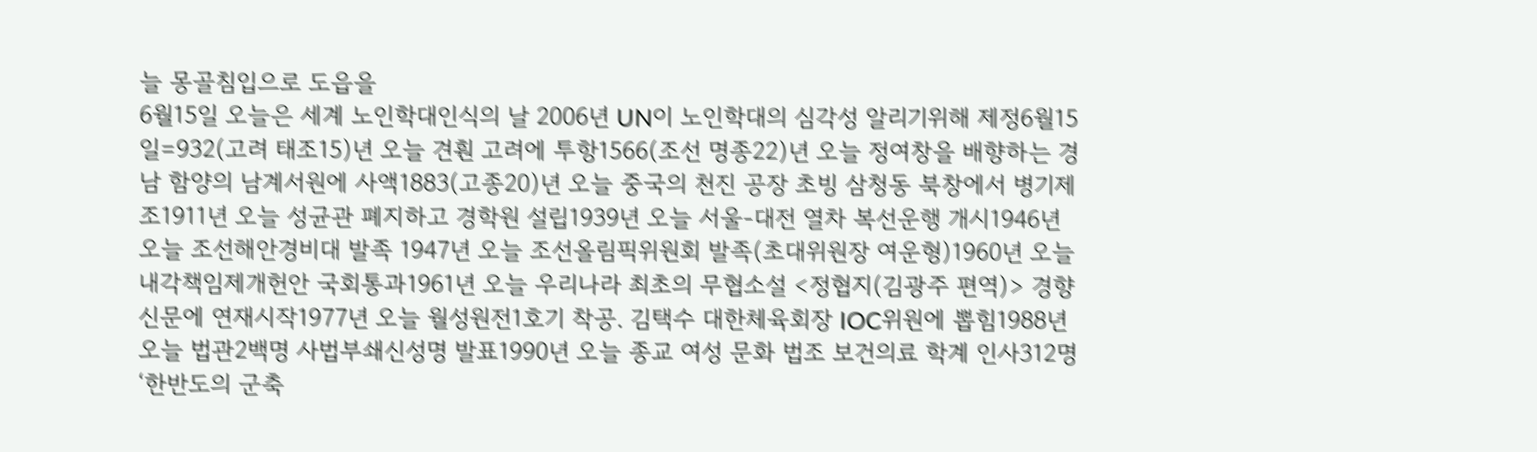늘 몽골침입으로 도읍을
6월15일 오늘은 세계 노인학대인식의 날 2006년 UN이 노인학대의 심각성 알리기위해 제정6월15일=932(고려 태조15)년 오늘 견훤 고려에 투항1566(조선 명종22)년 오늘 정여창을 배향하는 경남 함양의 남계서원에 사액1883(고종20)년 오늘 중국의 천진 공장 초빙 삼청동 북창에서 병기제조1911년 오늘 성균관 폐지하고 경학원 설립1939년 오늘 서울-대전 열차 복선운행 개시1946년 오늘 조선해안경비대 발족 1947년 오늘 조선올림픽위원회 발족(초대위원장 여운형)1960년 오늘 내각책임제개헌안 국회통과1961년 오늘 우리나라 최초의 무협소설 <정협지(김광주 편역)> 경향신문에 연재시작1977년 오늘 월성원전1호기 착공. 김택수 대한체육회장 IOC위원에 뽑힘1988년 오늘 법관2백명 사법부쇄신성명 발표1990년 오늘 종교 여성 문화 법조 보건의료 학계 인사312명 ‘한반도의 군축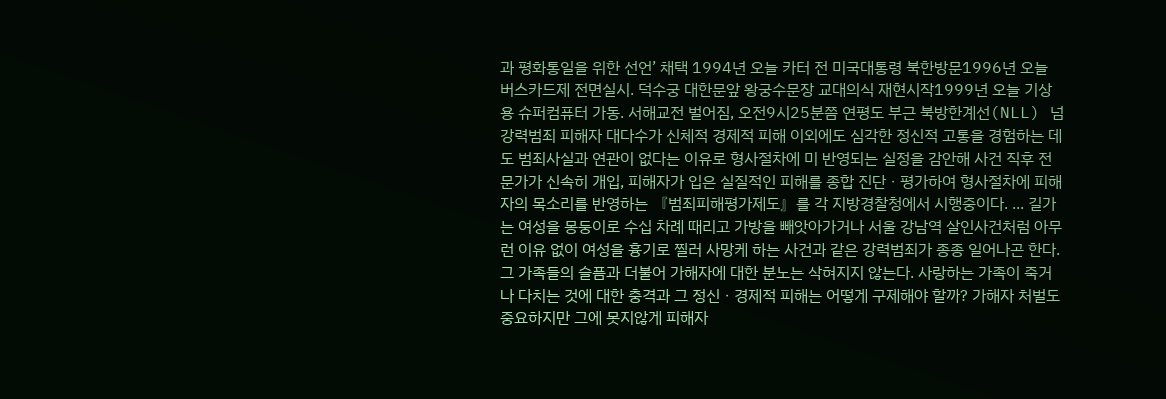과 평화통일을 위한 선언’ 채택 1994년 오늘 카터 전 미국대통령 북한방문1996년 오늘 버스카드제 전면실시. 덕수궁 대한문앞 왕궁수문장 교대의식 재현시작1999년 오늘 기상용 슈퍼컴퓨터 가동. 서해교전 벌어짐, 오전9시25분쯤 연평도 부근 북방한계선(NLL) 넘
강력범죄 피해자 대다수가 신체적 경제적 피해 이외에도 심각한 정신적 고통을 경험하는 데도 범죄사실과 연관이 없다는 이유로 형사절차에 미 반영되는 실정을 감안해 사건 직후 전문가가 신속히 개입, 피해자가 입은 실질적인 피해를 종합 진단ㆍ평가하여 형사절차에 피해자의 목소리를 반영하는 『범죄피해평가제도』를 각 지방경찰청에서 시행중이다. ... 길가는 여성을 몽둥이로 수십 차례 때리고 가방을 빼앗아가거나 서울 강남역 살인사건처럼 아무런 이유 없이 여성을 흉기로 찔러 사망케 하는 사건과 같은 강력범죄가 종종 일어나곤 한다. 그 가족들의 슬픔과 더불어 가해자에 대한 분노는 삭혀지지 않는다. 사랑하는 가족이 죽거나 다치는 것에 대한 충격과 그 정신ㆍ경제적 피해는 어떻게 구제해야 할까? 가해자 처벌도 중요하지만 그에 못지않게 피해자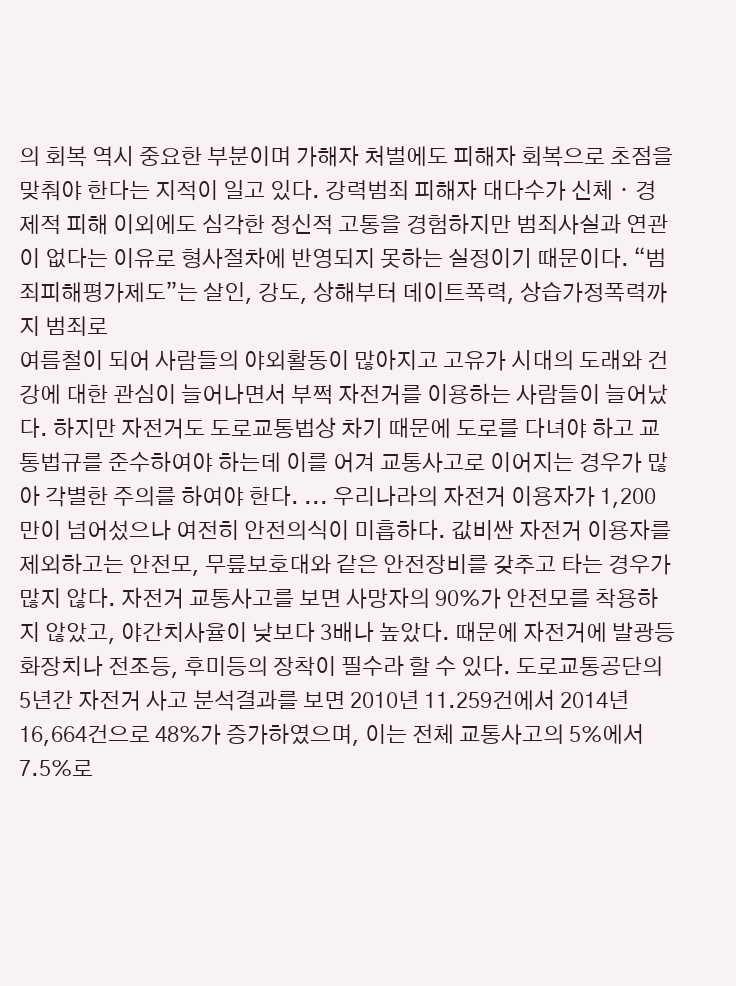의 회복 역시 중요한 부분이며 가해자 처벌에도 피해자 회복으로 초점을 맞춰야 한다는 지적이 일고 있다. 강력범죄 피해자 대다수가 신체ㆍ경제적 피해 이외에도 심각한 정신적 고통을 경험하지만 범죄사실과 연관이 없다는 이유로 형사절차에 반영되지 못하는 실정이기 때문이다. “범죄피해평가제도”는 살인, 강도, 상해부터 데이트폭력, 상습가정폭력까지 범죄로
여름철이 되어 사람들의 야외활동이 많아지고 고유가 시대의 도래와 건강에 대한 관심이 늘어나면서 부쩍 자전거를 이용하는 사람들이 늘어났다. 하지만 자전거도 도로교통법상 차기 때문에 도로를 다녀야 하고 교통법규를 준수하여야 하는데 이를 어겨 교통사고로 이어지는 경우가 많아 각별한 주의를 하여야 한다. ... 우리나라의 자전거 이용자가 1,200만이 넘어섰으나 여전히 안전의식이 미흡하다. 값비싼 자전거 이용자를 제외하고는 안전모, 무릎보호대와 같은 안전장비를 갖추고 타는 경우가 많지 않다. 자전거 교통사고를 보면 사망자의 90%가 안전모를 착용하지 않았고, 야간치사율이 낮보다 3배나 높았다. 때문에 자전거에 발광등화장치나 전조등, 후미등의 장착이 필수라 할 수 있다. 도로교통공단의 5년간 자전거 사고 분석결과를 보면 2010년 11.259건에서 2014년 16,664건으로 48%가 증가하였으며, 이는 전체 교통사고의 5%에서 7.5%로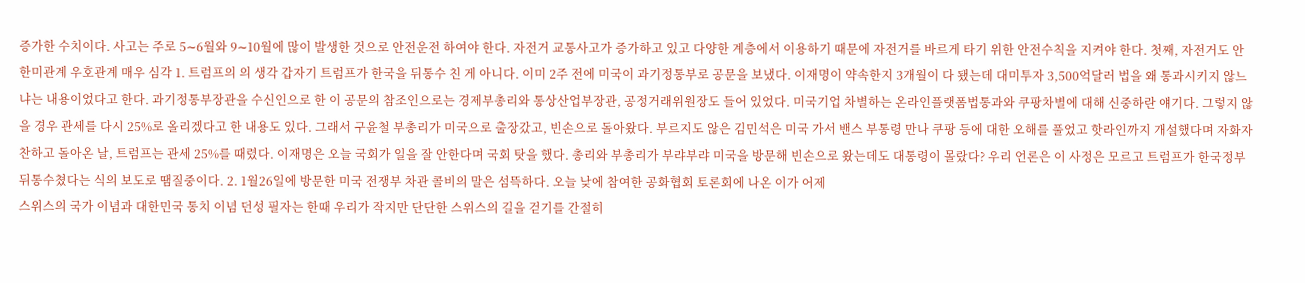증가한 수치이다. 사고는 주로 5∼6월와 9∼10월에 많이 발생한 것으로 안전운전 하여야 한다. 자전거 교통사고가 증가하고 있고 다양한 계층에서 이용하기 때문에 자전거를 바르게 타기 위한 안전수칙을 지켜야 한다. 첫째, 자전거도 안
한미관계 우호관계 매우 심각 1. 트럼프의 의 생각 갑자기 트럼프가 한국을 뒤통수 친 게 아니다. 이미 2주 전에 미국이 과기정통부로 공문을 보냈다. 이재명이 약속한지 3개월이 다 됐는데 대미투자 3,500억달러 법을 왜 통과시키지 않느냐는 내용이었다고 한다. 과기정통부장관을 수신인으로 한 이 공문의 참조인으로는 경제부총리와 통상산업부장관, 공정거래위원장도 들어 있었다. 미국기업 차별하는 온라인플랫폼법통과와 쿠팡차별에 대해 신중하란 얘기다. 그렇지 않을 경우 관세를 다시 25%로 올리겠다고 한 내용도 있다. 그래서 구윤철 부총리가 미국으로 출장갔고, 빈손으로 돌아왔다. 부르지도 않은 김민석은 미국 가서 밴스 부통령 만나 쿠팡 등에 대한 오해를 풀었고 핫라인까지 개설했다며 자화자찬하고 돌아온 날, 트럼프는 관세 25%를 때렸다. 이재명은 오늘 국회가 일을 잘 안한다며 국회 탓을 했다. 총리와 부총리가 부랴부랴 미국을 방문해 빈손으로 왔는데도 대통령이 몰랐다? 우리 언론은 이 사정은 모르고 트럼프가 한국정부 뒤통수쳤다는 식의 보도로 땜질중이다. 2. 1월26일에 방문한 미국 전쟁부 차관 콜비의 말은 섬뜩하다. 오늘 낮에 참여한 공화협회 토론회에 나온 이가 어제
스위스의 국가 이념과 대한민국 통치 이념 던성 필자는 한때 우리가 작지만 단단한 스위스의 길을 걷기를 간절히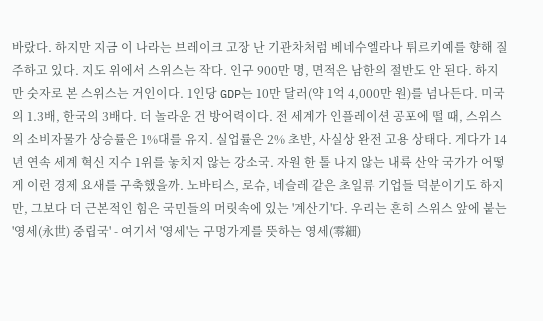바랐다. 하지만 지금 이 나라는 브레이크 고장 난 기관차처럼 베네수엘라나 튀르키예를 향해 질주하고 있다. 지도 위에서 스위스는 작다. 인구 900만 명, 면적은 남한의 절반도 안 된다. 하지만 숫자로 본 스위스는 거인이다. 1인당 GDP는 10만 달러(약 1억 4,000만 원)를 넘나든다. 미국의 1.3배, 한국의 3배다. 더 놀라운 건 방어력이다. 전 세계가 인플레이션 공포에 떨 때, 스위스의 소비자물가 상승률은 1%대를 유지. 실업률은 2% 초반, 사실상 완전 고용 상태다. 게다가 14년 연속 세계 혁신 지수 1위를 놓치지 않는 강소국. 자원 한 톨 나지 않는 내륙 산악 국가가 어떻게 이런 경제 요새를 구축했을까. 노바티스, 로슈, 네슬레 같은 초일류 기업들 덕분이기도 하지만, 그보다 더 근본적인 힘은 국민들의 머릿속에 있는 '계산기'다. 우리는 흔히 스위스 앞에 붙는 '영세(永世) 중립국' - 여기서 '영세'는 구멍가게를 뜻하는 영세(零細)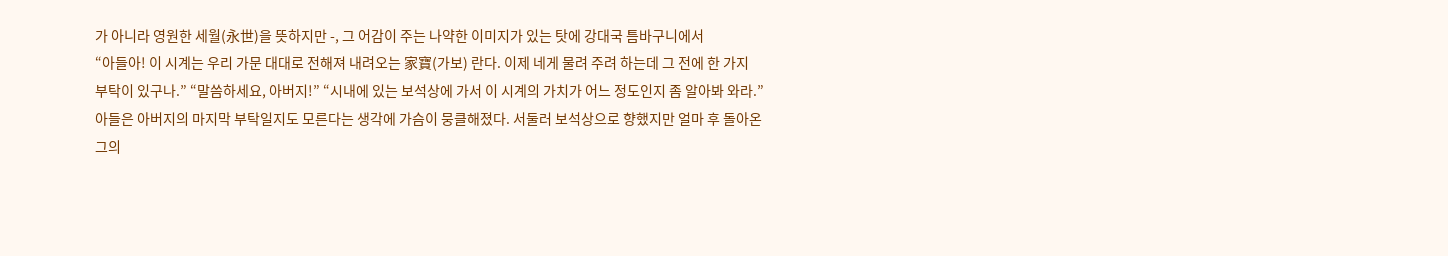가 아니라 영원한 세월(永世)을 뜻하지만 -, 그 어감이 주는 나약한 이미지가 있는 탓에 강대국 틈바구니에서
“아들아! 이 시계는 우리 가문 대대로 전해져 내려오는 家寶(가보) 란다. 이제 네게 물려 주려 하는데 그 전에 한 가지 부탁이 있구나.” “말씀하세요, 아버지!” “시내에 있는 보석상에 가서 이 시계의 가치가 어느 정도인지 좀 알아봐 와라.” 아들은 아버지의 마지막 부탁일지도 모른다는 생각에 가슴이 뭉클해졌다. 서둘러 보석상으로 향했지만 얼마 후 돌아온 그의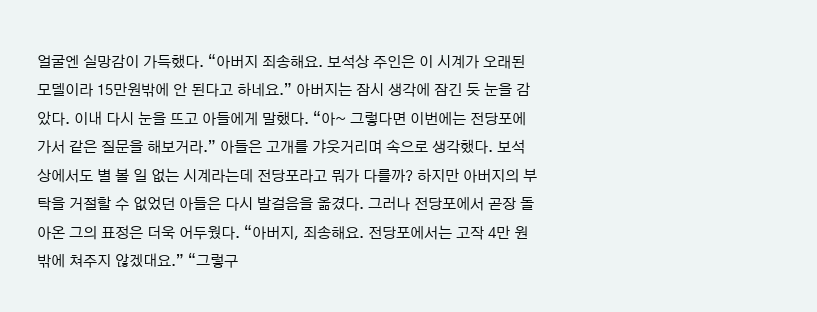얼굴엔 실망감이 가득했다. “아버지 죄송해요. 보석상 주인은 이 시계가 오래된 모델이라 15만원밖에 안 된다고 하네요.” 아버지는 잠시 생각에 잠긴 듯 눈을 감았다. 이내 다시 눈을 뜨고 아들에게 말했다. “아~ 그렇다면 이번에는 전당포에 가서 같은 질문을 해보거라.” 아들은 고개를 갸웃거리며 속으로 생각했다. 보석상에서도 별 볼 일 없는 시계라는데 전당포라고 뭐가 다를까? 하지만 아버지의 부탁을 거절할 수 없었던 아들은 다시 발걸음을 옮겼다. 그러나 전당포에서 곧장 돌아온 그의 표정은 더욱 어두웠다. “아버지, 죄송해요. 전당포에서는 고작 4만 원밖에 쳐주지 않겠대요.” “그렇구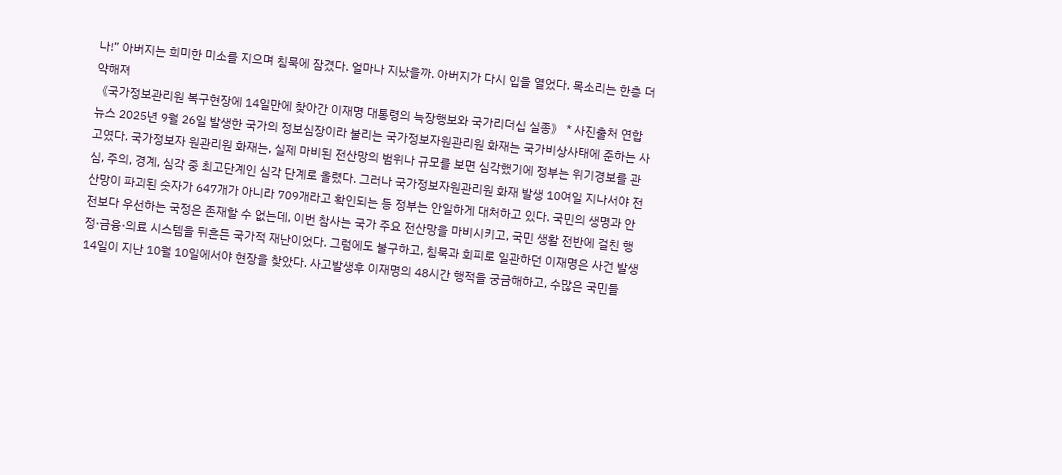나!” 아버지는 희미한 미소를 지으며 침묵에 잠겼다. 얼마나 지났을까. 아버지가 다시 입을 열었다. 목소리는 한층 더 약해져
《국가정보관리원 복구현장에 14일만에 찾아간 이재명 대통령의 늑장행보와 국가리더십 실종》 * 사진출처 연합뉴스 2025년 9월 26일 발생한 국가의 정보심장이라 불리는 국가정보자원관리원 화재는 국가비상사태에 준하는 사고였다. 국가정보자 원관리원 화재는, 실제 마비된 전산망의 범위나 규모를 보면 심각했기에 정부는 위기경보를 관심, 주의, 경계, 심각 중 최고단계인 심각 단계로 올렸다. 그러나 국가정보자원관리원 화재 발생 10여일 지나서야 전산망이 파괴된 숫자가 647개가 아니라 709개라고 확인되는 등 정부는 안일하게 대처하고 있다. 국민의 생명과 안전보다 우선하는 국정은 존재할 수 없는데, 이번 참사는 국가 주요 전산망을 마비시키고, 국민 생활 전반에 걸친 행정·금융·의료 시스템을 뒤흔든 국가적 재난이었다. 그럼에도 불구하고, 침묵과 회피로 일관하던 이재명은 사건 발생 14일이 지난 10월 10일에서야 현장을 찾았다. 사고발생후 이재명의 48시간 행적을 궁금해하고, 수많은 국민들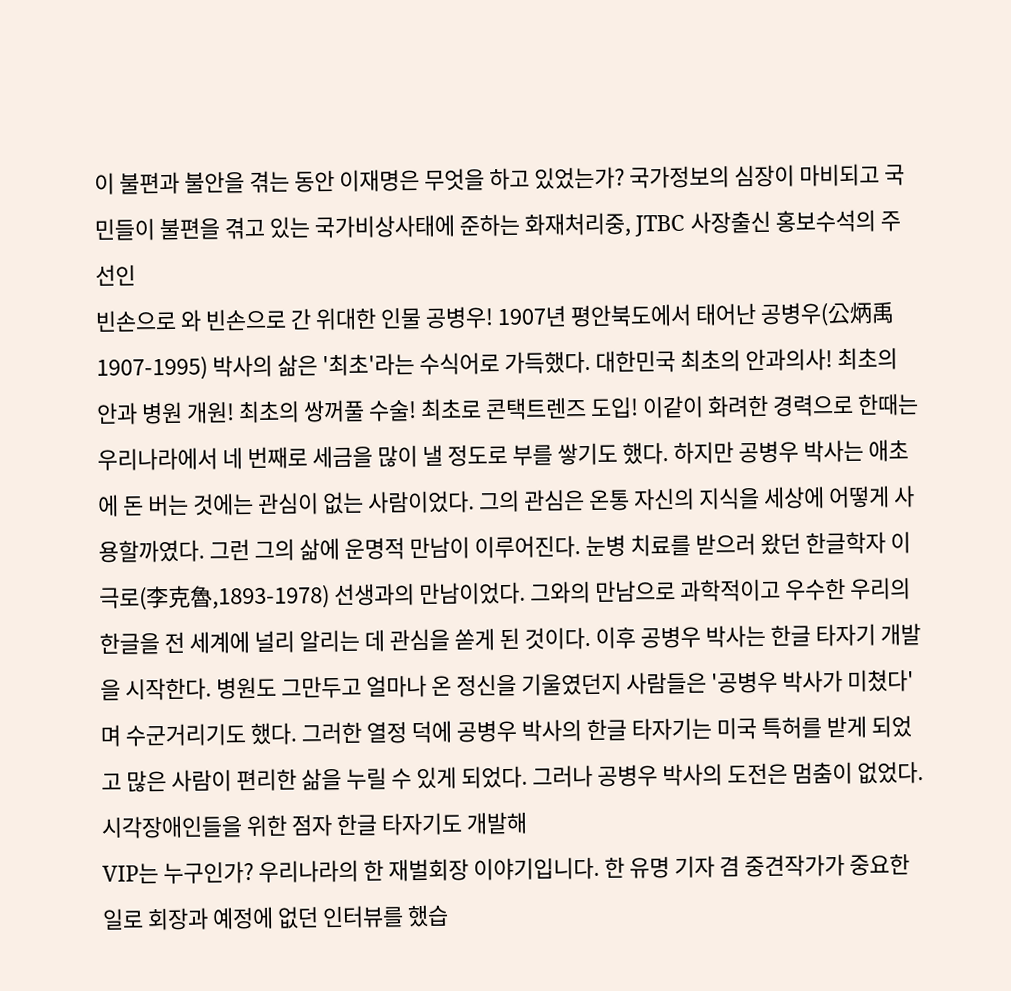이 불편과 불안을 겪는 동안 이재명은 무엇을 하고 있었는가? 국가정보의 심장이 마비되고 국민들이 불편을 겪고 있는 국가비상사태에 준하는 화재처리중, JTBC 사장출신 홍보수석의 주선인
빈손으로 와 빈손으로 간 위대한 인물 공병우! 1907년 평안북도에서 태어난 공병우(公炳禹1907-1995) 박사의 삶은 '최초'라는 수식어로 가득했다. 대한민국 최초의 안과의사! 최초의 안과 병원 개원! 최초의 쌍꺼풀 수술! 최초로 콘택트렌즈 도입! 이같이 화려한 경력으로 한때는 우리나라에서 네 번째로 세금을 많이 낼 정도로 부를 쌓기도 했다. 하지만 공병우 박사는 애초에 돈 버는 것에는 관심이 없는 사람이었다. 그의 관심은 온통 자신의 지식을 세상에 어떻게 사용할까였다. 그런 그의 삶에 운명적 만남이 이루어진다. 눈병 치료를 받으러 왔던 한글학자 이극로(李克魯,1893-1978) 선생과의 만남이었다. 그와의 만남으로 과학적이고 우수한 우리의 한글을 전 세계에 널리 알리는 데 관심을 쏟게 된 것이다. 이후 공병우 박사는 한글 타자기 개발을 시작한다. 병원도 그만두고 얼마나 온 정신을 기울였던지 사람들은 '공병우 박사가 미쳤다'며 수군거리기도 했다. 그러한 열정 덕에 공병우 박사의 한글 타자기는 미국 특허를 받게 되었고 많은 사람이 편리한 삶을 누릴 수 있게 되었다. 그러나 공병우 박사의 도전은 멈춤이 없었다. 시각장애인들을 위한 점자 한글 타자기도 개발해
VIP는 누구인가? 우리나라의 한 재벌회장 이야기입니다. 한 유명 기자 겸 중견작가가 중요한 일로 회장과 예정에 없던 인터뷰를 했습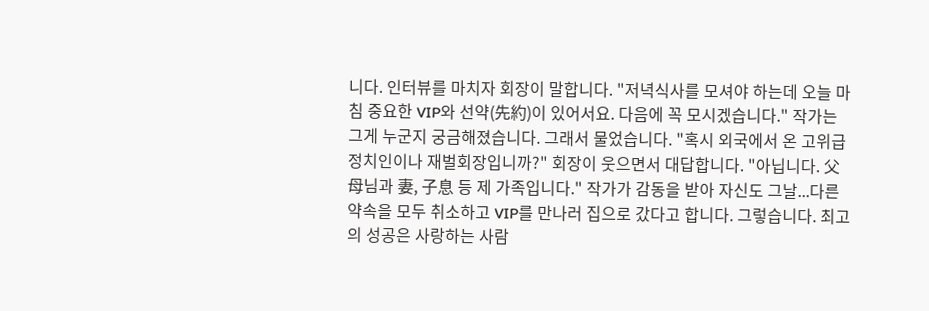니다. 인터뷰를 마치자 회장이 말합니다. "저녁식사를 모셔야 하는데 오늘 마침 중요한 VIP와 선약(先約)이 있어서요. 다음에 꼭 모시겠습니다." 작가는 그게 누군지 궁금해졌습니다. 그래서 물었습니다. "혹시 외국에서 온 고위급 정치인이나 재벌회장입니까?" 회장이 웃으면서 대답합니다. "아닙니다. 父母님과 妻, 子息 등 제 가족입니다." 작가가 감동을 받아 자신도 그날...다른 약속을 모두 취소하고 VIP를 만나러 집으로 갔다고 합니다. 그렇습니다. 최고의 성공은 사랑하는 사람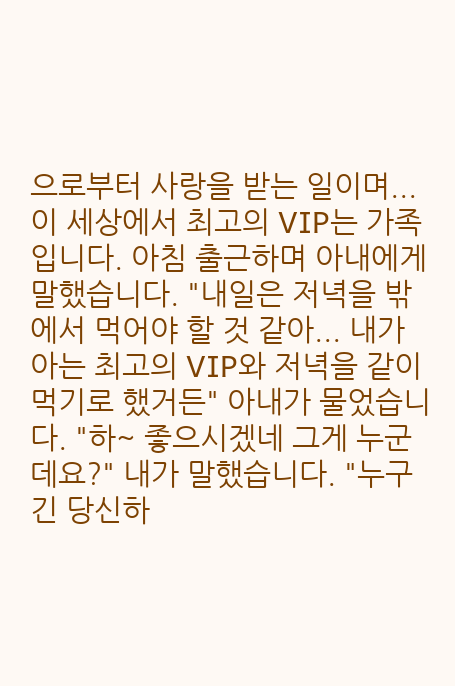으로부터 사랑을 받는 일이며...이 세상에서 최고의 VIP는 가족입니다. 아침 출근하며 아내에게 말했습니다. "내일은 저녁을 밖에서 먹어야 할 것 같아... 내가 아는 최고의 VIP와 저녁을 같이 먹기로 했거든" 아내가 물었습니다. "하~ 좋으시겠네 그게 누군데요?" 내가 말했습니다. "누구긴 당신하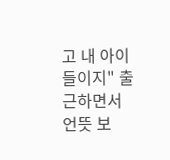고 내 아이들이지" 출근하면서 언뜻 보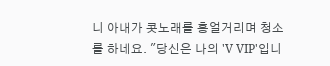니 아내가 콧노래를 흥얼거리며 청소를 하네요. "당신은 나의 'V VIP'입니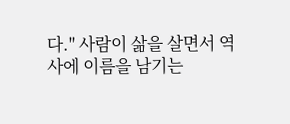다." 사람이 삶을 살면서 역사에 이름을 남기는